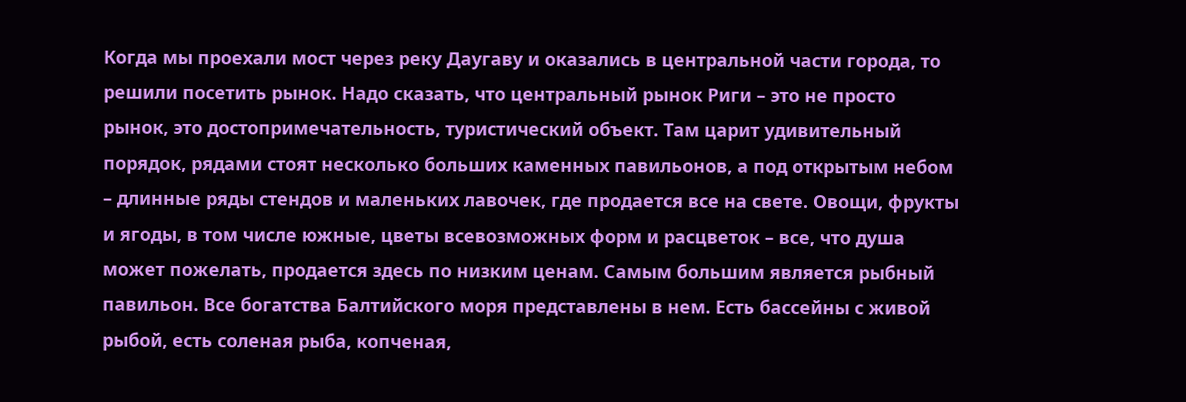Когда мы проехали мост через реку Даугаву и оказались в центральной части города, то решили посетить рынок. Надо сказать, что центральный рынок Риги – это не просто рынок, это достопримечательность, туристический объект. Там царит удивительный порядок, рядами стоят несколько больших каменных павильонов, а под открытым небом – длинные ряды стендов и маленьких лавочек, где продается все на свете. Овощи, фрукты и ягоды, в том числе южные, цветы всевозможных форм и расцветок – все, что душа может пожелать, продается здесь по низким ценам. Самым большим является рыбный павильон. Все богатства Балтийского моря представлены в нем. Есть бассейны с живой рыбой, есть соленая рыба, копченая,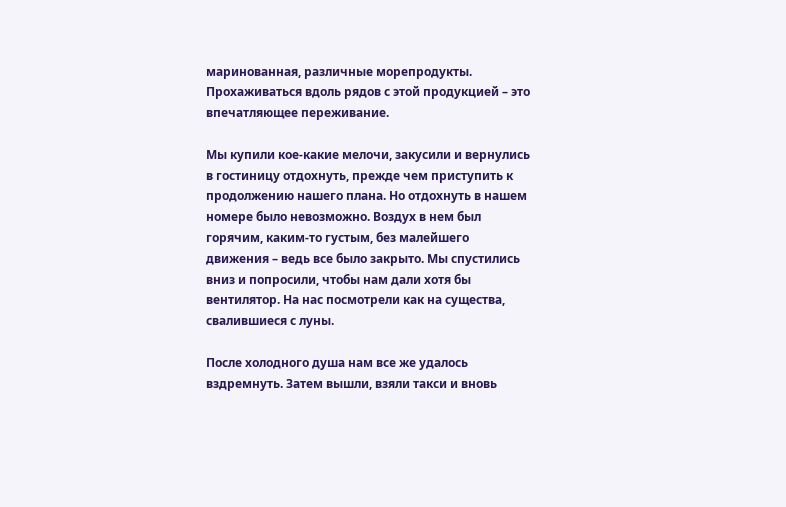маринованная, различные морепродукты. Прохаживаться вдоль рядов с этой продукцией – это впечатляющее переживание.

Мы купили кое-какие мелочи, закусили и вернулись в гостиницу отдохнуть, прежде чем приступить к продолжению нашего плана. Но отдохнуть в нашем номере было невозможно. Воздух в нем был горячим, каким-то густым, без малейшего движения – ведь все было закрыто. Мы спустились вниз и попросили, чтобы нам дали хотя бы вентилятор. На нас посмотрели как на существа, свалившиеся с луны.

После холодного душа нам все же удалось вздремнуть. Затем вышли, взяли такси и вновь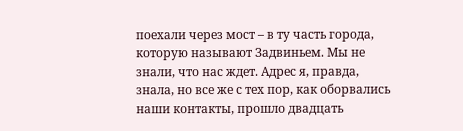поехали через мост – в ту часть города, которую называют Задвиньем. Мы не знали, что нас ждет. Адрес я, правда, знала, но все же с тех пор, как оборвались наши контакты, прошло двадцать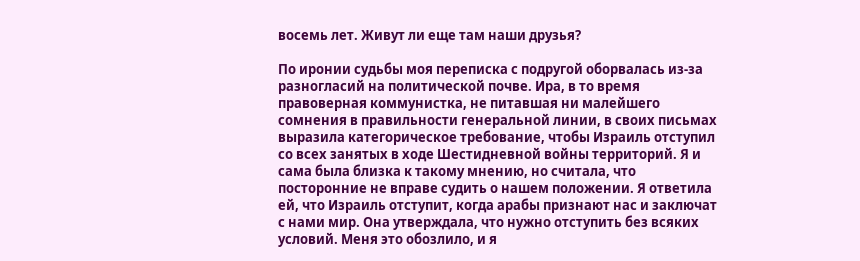восемь лет. Живут ли еще там наши друзья?

По иронии судьбы моя переписка с подругой оборвалась из-за разногласий на политической почве. Ира, в то время правоверная коммунистка, не питавшая ни малейшего сомнения в правильности генеральной линии, в своих письмах выразила категорическое требование, чтобы Израиль отступил со всех занятых в ходе Шестидневной войны территорий. Я и сама была близка к такому мнению, но считала, что посторонние не вправе судить о нашем положении. Я ответила ей, что Израиль отступит, когда арабы признают нас и заключат с нами мир. Она утверждала, что нужно отступить без всяких условий. Меня это обозлило, и я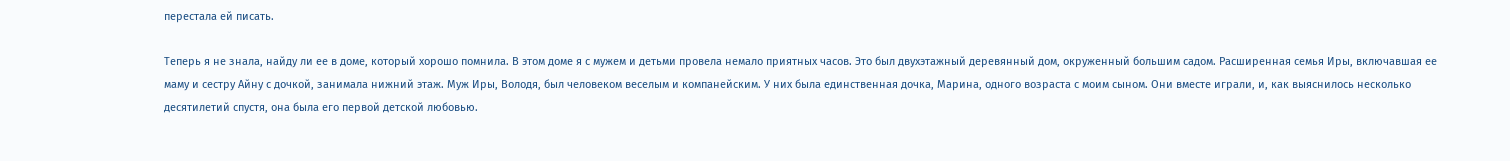перестала ей писать.

Теперь я не знала, найду ли ее в доме, который хорошо помнила. В этом доме я с мужем и детьми провела немало приятных часов. Это был двухэтажный деревянный дом, окруженный большим садом. Расширенная семья Иры, включавшая ее маму и сестру Айну с дочкой, занимала нижний этаж. Муж Иры, Володя, был человеком веселым и компанейским. У них была единственная дочка, Марина, одного возраста с моим сыном. Они вместе играли, и, как выяснилось несколько десятилетий спустя, она была его первой детской любовью.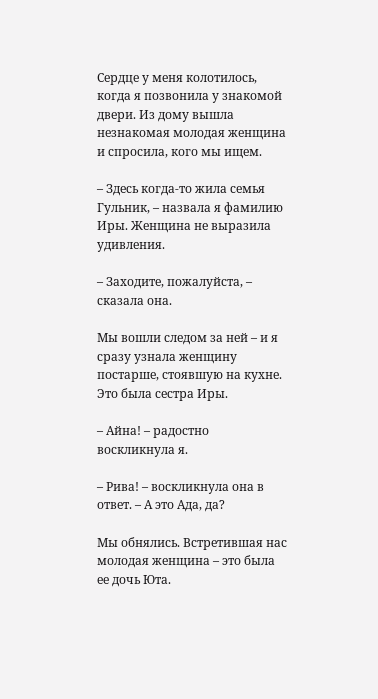Сердце у меня колотилось, когда я позвонила у знакомой двери. Из дому вышла незнакомая молодая женщина и спросила, кого мы ищем.

– Здесь когда-то жила семья Гульник, – назвала я фамилию Иры. Женщина не выразила удивления.

– Заходите, пожалуйста, – сказала она.

Мы вошли следом за ней – и я сразу узнала женщину постарше, стоявшую на кухне. Это была сестра Иры.

– Айна! – радостно воскликнула я.

– Рива! – воскликнула она в ответ. – А это Ада, да?

Мы обнялись. Встретившая нас молодая женщина – это была ее дочь Юта.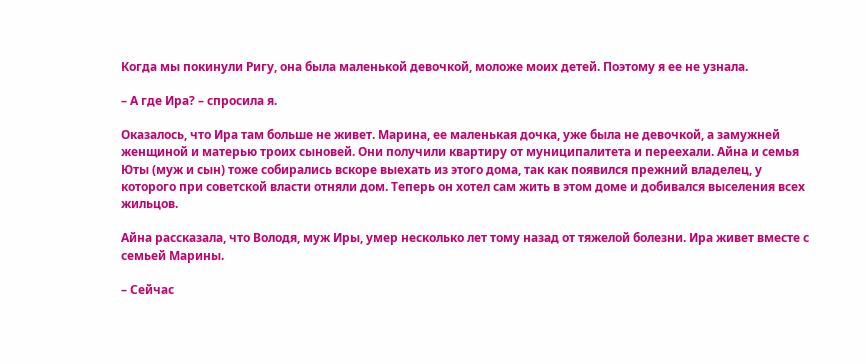Когда мы покинули Ригу, она была маленькой девочкой, моложе моих детей. Поэтому я ее не узнала.

– А где Ира? – спросила я.

Оказалось, что Ира там больше не живет. Марина, ее маленькая дочка, уже была не девочкой, а замужней женщиной и матерью троих сыновей. Они получили квартиру от муниципалитета и переехали. Айна и семья Юты (муж и сын) тоже собирались вскоре выехать из этого дома, так как появился прежний владелец, у которого при советской власти отняли дом. Теперь он хотел сам жить в этом доме и добивался выселения всех жильцов.

Айна рассказала, что Володя, муж Иры, умер несколько лет тому назад от тяжелой болезни. Ира живет вместе с семьей Марины.

– Сейчас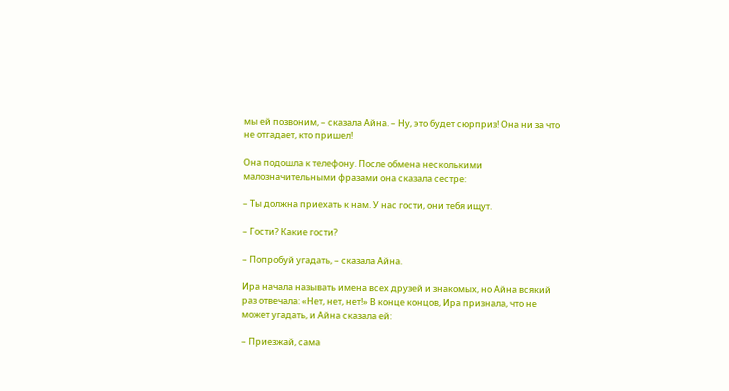мы ей позвоним, – сказала Айна. – Ну, это будет сюрприз! Она ни за что не отгадает, кто пришел!

Она подошла к телефону. После обмена несколькими малозначительными фразами она сказала сестре:

– Ты должна приехать к нам. У нас гости, они тебя ищут.

– Гости? Какие гости?

– Попробуй угадать, – сказала Айна.

Ира начала называть имена всех друзей и знакомых, но Айна всякий раз отвечала: «Нет, нет, нет!» В конце концов, Ира признала, что не может угадать, и Айна сказала ей:

– Приезжай, сама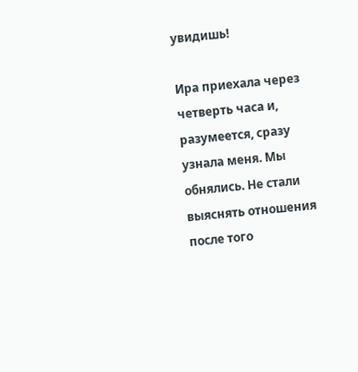увидишь!

Ира приехала через четверть часа и, разумеется, сразу узнала меня. Мы обнялись. Не стали выяснять отношения после того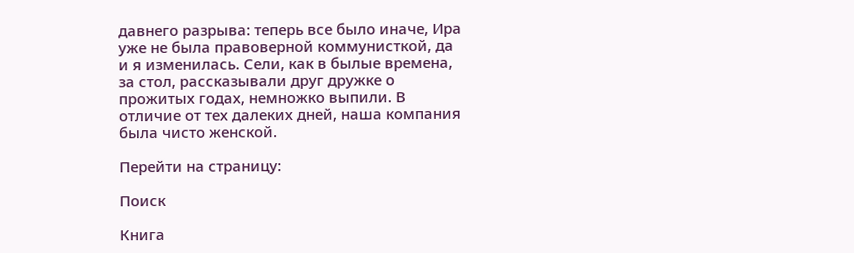давнего разрыва: теперь все было иначе, Ира уже не была правоверной коммунисткой, да и я изменилась. Сели, как в былые времена, за стол, рассказывали друг дружке о прожитых годах, немножко выпили. В отличие от тех далеких дней, наша компания была чисто женской.

Перейти на страницу:

Поиск

Книга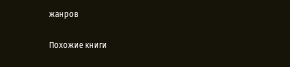жанров

Похожие книги